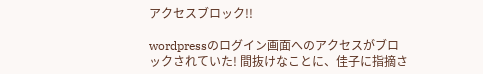アクセスブロック!!

wordpressのログイン画面へのアクセスがブロックされていた! 間抜けなことに、佳子に指摘さ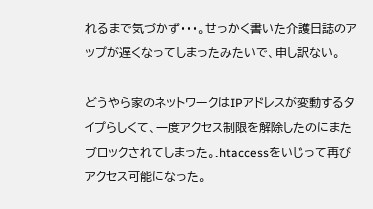れるまで気づかず・・・。せっかく書いた介護日誌のアップが遅くなってしまったみたいで、申し訳ない。

どうやら家のネットワークはIPアドレスが変動するタイプらしくて、一度アクセス制限を解除したのにまたブロックされてしまった。.htaccessをいじって再びアクセス可能になった。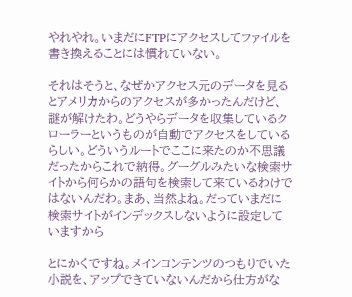やれやれ。いまだにFTPにアクセスしてファイルを書き換えることには慣れていない。

それはそうと、なぜかアクセス元のデータを見るとアメリカからのアクセスが多かったんだけど、謎が解けたわ。どうやらデータを収集しているクローラーというものが自動でアクセスをしているらしい。どういうルートでここに来たのか不思議だったからこれで納得。グーグルみたいな検索サイトから何らかの語句を検索して来ているわけではないんだわ。まあ、当然よね。だっていまだに検索サイトがインデックスしないように設定していますから

とにかくですね。メインコンテンツのつもりでいた小説を、アップできていないんだから仕方がな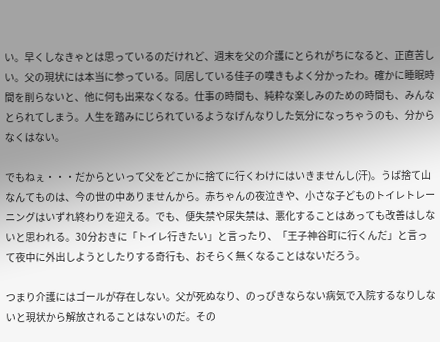い。早くしなきゃとは思っているのだけれど、週末を父の介護にとられがちになると、正直苦しい。父の現状には本当に参っている。同居している佳子の嘆きもよく分かったわ。確かに睡眠時間を削らないと、他に何も出来なくなる。仕事の時間も、純粋な楽しみのための時間も、みんなとられてしまう。人生を踏みにじられているようなげんなりした気分になっちゃうのも、分からなくはない。

でもねぇ・・・だからといって父をどこかに捨てに行くわけにはいきませんし(汗)。うば捨て山なんてものは、今の世の中ありませんから。赤ちゃんの夜泣きや、小さな子どものトイレトレーニングはいずれ終わりを迎える。でも、便失禁や尿失禁は、悪化することはあっても改善はしないと思われる。30分おきに「トイレ行きたい」と言ったり、「王子神谷町に行くんだ」と言って夜中に外出しようとしたりする奇行も、おそらく無くなることはないだろう。

つまり介護にはゴールが存在しない。父が死ぬなり、のっぴきならない病気で入院するなりしないと現状から解放されることはないのだ。その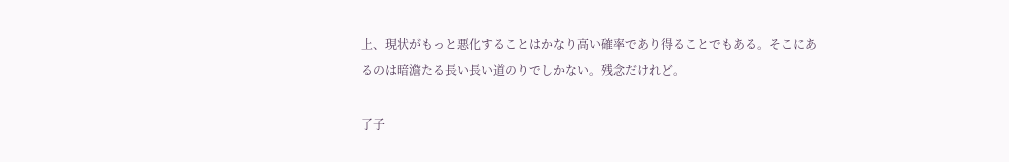上、現状がもっと悪化することはかなり高い確率であり得ることでもある。そこにあるのは暗澹たる長い長い道のりでしかない。残念だけれど。

了子